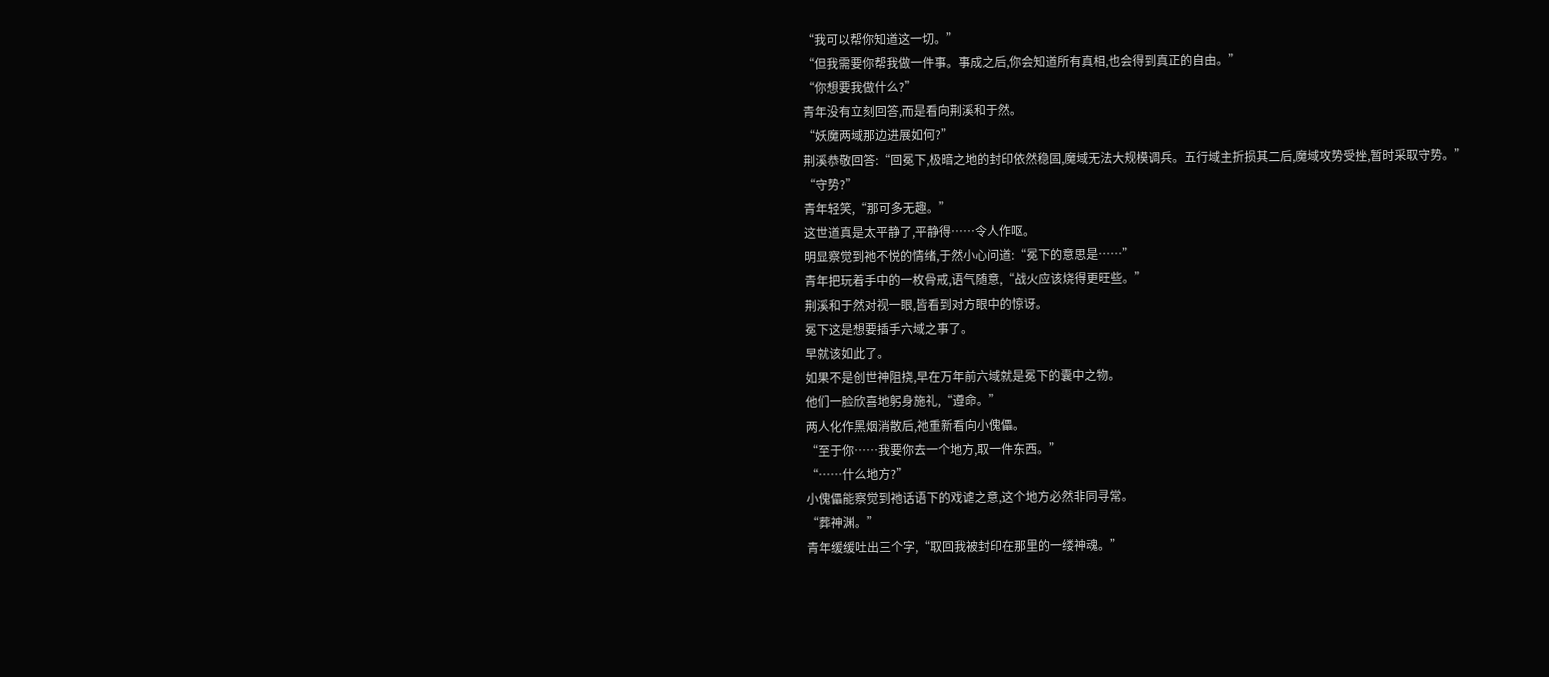“我可以帮你知道这一切。”
“但我需要你帮我做一件事。事成之后,你会知道所有真相,也会得到真正的自由。”
“你想要我做什么?”
青年没有立刻回答,而是看向荆溪和于然。
“妖魔两域那边进展如何?”
荆溪恭敬回答:“回冕下,极暗之地的封印依然稳固,魔域无法大规模调兵。五行域主折损其二后,魔域攻势受挫,暂时采取守势。”
“守势?”
青年轻笑,“那可多无趣。”
这世道真是太平静了,平静得……令人作呕。
明显察觉到祂不悦的情绪,于然小心问道:“冕下的意思是……”
青年把玩着手中的一枚骨戒,语气随意,“战火应该烧得更旺些。”
荆溪和于然对视一眼,皆看到对方眼中的惊讶。
冕下这是想要插手六域之事了。
早就该如此了。
如果不是创世神阻挠,早在万年前六域就是冕下的囊中之物。
他们一脸欣喜地躬身施礼,“遵命。”
两人化作黑烟消散后,祂重新看向小傀儡。
“至于你……我要你去一个地方,取一件东西。”
“……什么地方?”
小傀儡能察觉到祂话语下的戏谑之意,这个地方必然非同寻常。
“葬神渊。”
青年缓缓吐出三个字,“取回我被封印在那里的一缕神魂。”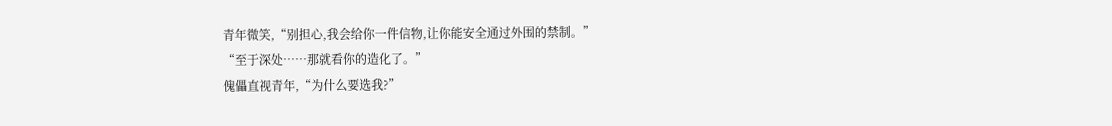青年微笑,“别担心,我会给你一件信物,让你能安全通过外围的禁制。”
“至于深处……那就看你的造化了。”
傀儡直视青年,“为什么要选我?”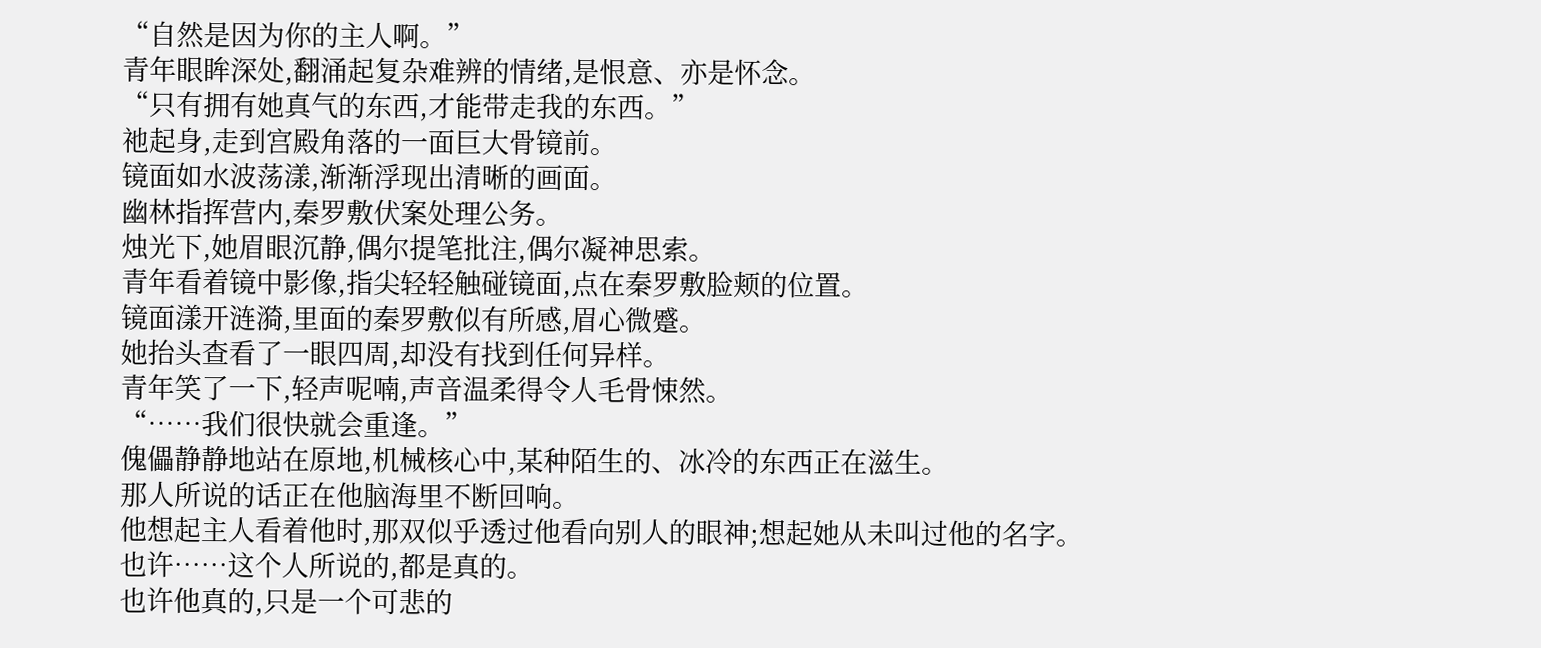“自然是因为你的主人啊。”
青年眼眸深处,翻涌起复杂难辨的情绪,是恨意、亦是怀念。
“只有拥有她真气的东西,才能带走我的东西。”
祂起身,走到宫殿角落的一面巨大骨镜前。
镜面如水波荡漾,渐渐浮现出清晰的画面。
幽林指挥营内,秦罗敷伏案处理公务。
烛光下,她眉眼沉静,偶尔提笔批注,偶尔凝神思索。
青年看着镜中影像,指尖轻轻触碰镜面,点在秦罗敷脸颊的位置。
镜面漾开涟漪,里面的秦罗敷似有所感,眉心微蹙。
她抬头查看了一眼四周,却没有找到任何异样。
青年笑了一下,轻声呢喃,声音温柔得令人毛骨悚然。
“……我们很快就会重逢。”
傀儡静静地站在原地,机械核心中,某种陌生的、冰冷的东西正在滋生。
那人所说的话正在他脑海里不断回响。
他想起主人看着他时,那双似乎透过他看向别人的眼神;想起她从未叫过他的名字。
也许……这个人所说的,都是真的。
也许他真的,只是一个可悲的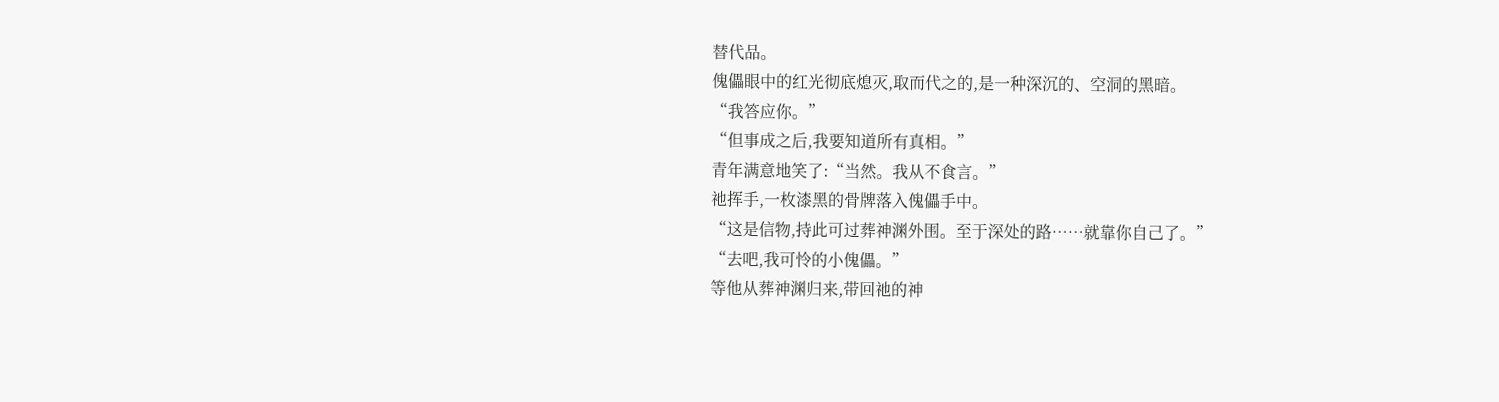替代品。
傀儡眼中的红光彻底熄灭,取而代之的,是一种深沉的、空洞的黑暗。
“我答应你。”
“但事成之后,我要知道所有真相。”
青年满意地笑了:“当然。我从不食言。”
祂挥手,一枚漆黑的骨牌落入傀儡手中。
“这是信物,持此可过葬神渊外围。至于深处的路……就靠你自己了。”
“去吧,我可怜的小傀儡。”
等他从葬神渊归来,带回祂的神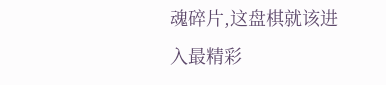魂碎片,这盘棋就该进入最精彩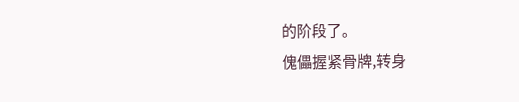的阶段了。
傀儡握紧骨牌,转身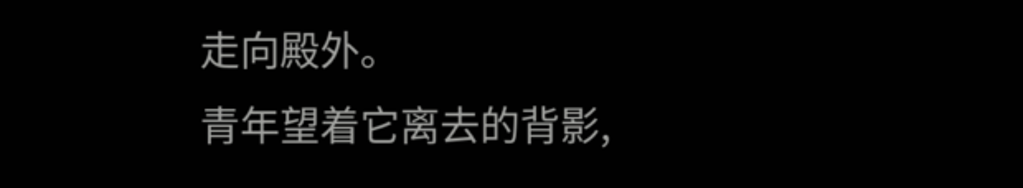走向殿外。
青年望着它离去的背影,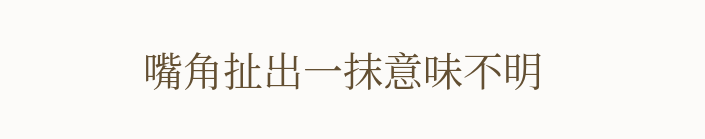嘴角扯出一抹意味不明